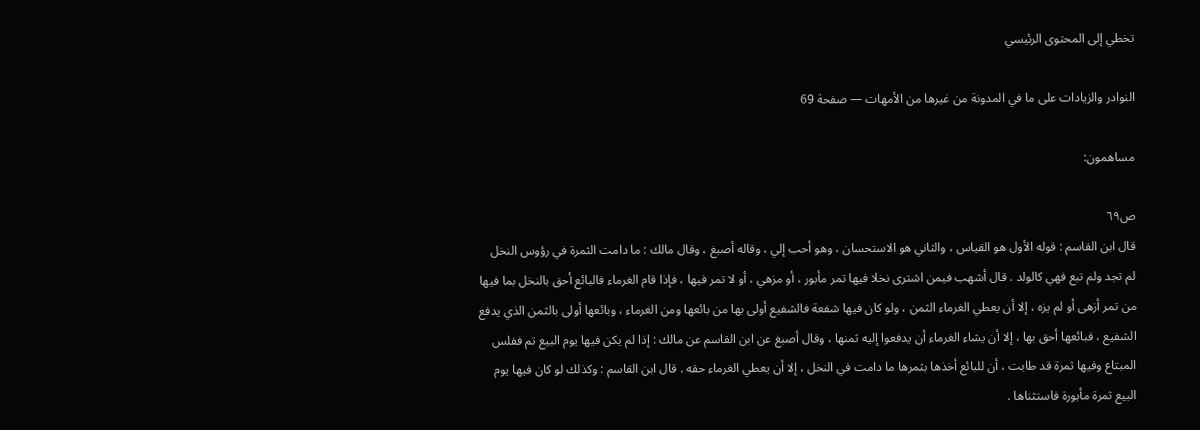تخطي إلى المحتوى الرئيسي

النوادر والزيادات على ما في المدونة من غيرها من الأمهات — صفحة 69

مساهمون:

ص٦٩
قال ابن القاسم : قوله الأول هو القياس ، والثاني هو الاستحسان ، وهو أحب إلي ، وقاله أصبغ ، وقال مالك : ما دامت الثمرة في رؤوس النخل لم تجد ولم تبع فهي كالولد . قال أشهب فيمن اشترى نخلا فيها تمر مأبور ، أو مزهي ، أو لا تمر فيها ، فإذا قام الغرماء فالبائع أحق بالنخل بما فيها من تمر أزهى أو لم يزه ، إلا أن يعطي الغرماء الثمن ، ولو كان فيها شفعة فالشفيع أولى بها من بائعها ومن الغرماء ، وبائعها أولى بالثمن الذي يدفع الشفيع ، فبائعها أحق بها ، إلا أن يشاء الغرماء أن يدفعوا إليه ثمنها ، وقال أصبغ عن ابن القاسم عن مالك : إذا لم يكن فيها يوم البيع تم ففلس المبتاع وفيها ثمرة قد طابت ، أن للبائع أخذها بثمرها ما دامت في النخل ، إلا أن يعطي الغرماء حقه . قال ابن القاسم : وكذلك لو كان فيها يوم البيع ثمرة مأبورة فاستثناها .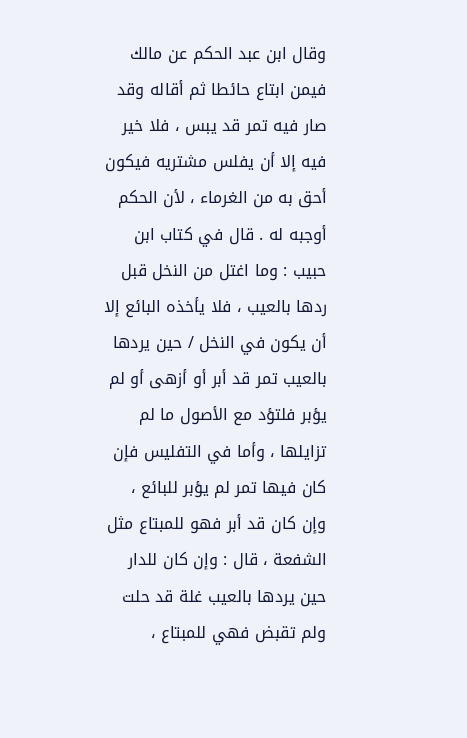وقال ابن عبد الحكم عن مالك فيمن ابتاع حائطا ثم أقاله وقد صار فيه تمر قد يبس ، فلا خير فيه إلا أن يفلس مشتريه فيكون أحق به من الغرماء ، لأن الحكم أوجبه له . قال في كتاب ابن حبيب : وما اغتل من النخل قبل ردها بالعيب ، فلا يأخذه البائع إلا أن يكون في النخل / حين يردها بالعيب تمر قد أبر أو أزهى أو لم يؤبر فلتؤد مع الأصول ما لم تزايلها ، وأما في التفليس فإن كان فيها تمر لم يؤبر للبائع ، وإن كان قد أبر فهو للمبتاع مثل الشفعة ، قال : وإن كان للدار حين يردها بالعيب غلة قد حلت ولم تقبض فهي للمبتاع ،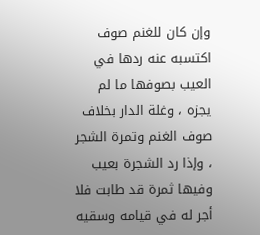وإن كان للغنم صوف اكتسبه عنه ردها في العيب بصوفها ما لم يجزه ، وغلة الدار بخلاف صوف الغنم وتمرة الشجر ، وإذا رد الشجرة بعيب وفيها ثمرة قد طابت فلا أجر له في قيامه وسقيه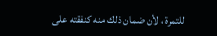للتمرة ، لأن ضمان ذلك منه كنفقته على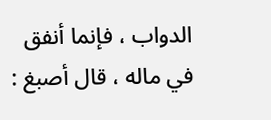الدواب ، فإنما أنفق في ماله ، قال أصبغ :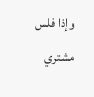وإذا فلس مشتري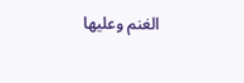الغنم وعليها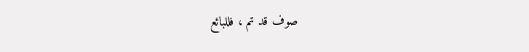صوف قد تم ، فللبائع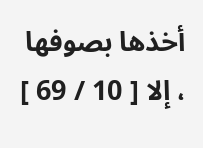أخذها بصوفها ، إلا [ 10 / 69 ]